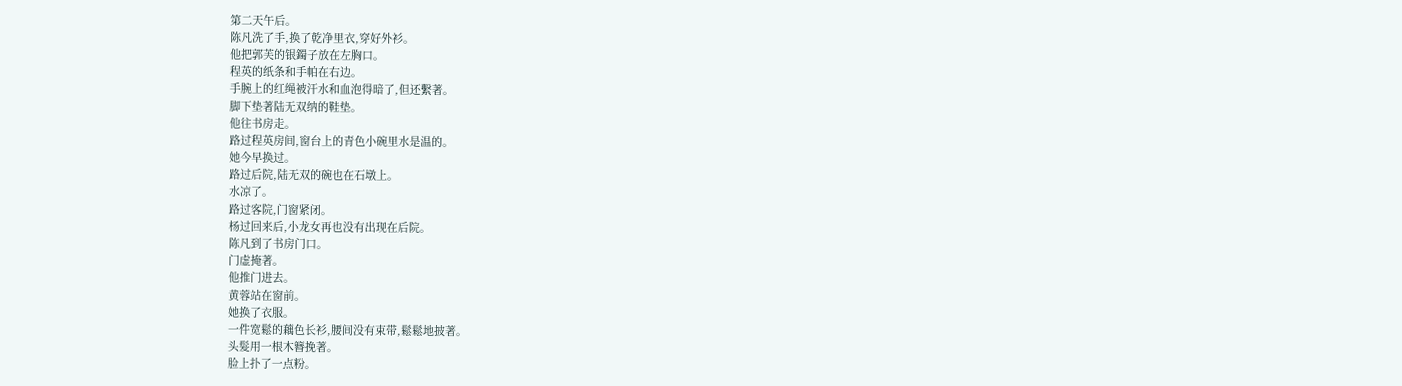第二天午后。
陈凡洗了手,换了乾净里衣,穿好外衫。
他把郭芙的银鐲子放在左胸口。
程英的纸条和手帕在右边。
手腕上的红绳被汗水和血泡得暗了,但还繫著。
脚下垫著陆无双纳的鞋垫。
他往书房走。
路过程英房间,窗台上的青色小碗里水是温的。
她今早换过。
路过后院,陆无双的碗也在石墩上。
水凉了。
路过客院,门窗紧闭。
杨过回来后,小龙女再也没有出现在后院。
陈凡到了书房门口。
门虚掩著。
他推门进去。
黄蓉站在窗前。
她换了衣服。
一件宽鬆的藕色长衫,腰间没有束带,鬆鬆地披著。
头髮用一根木簪挽著。
脸上扑了一点粉。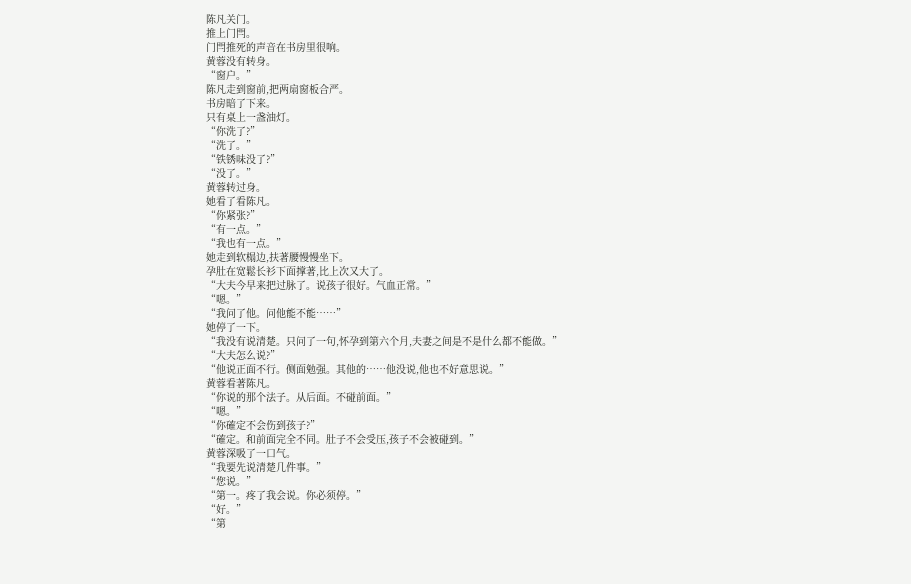陈凡关门。
推上门閂。
门閂推死的声音在书房里很响。
黄蓉没有转身。
“窗户。”
陈凡走到窗前,把两扇窗板合严。
书房暗了下来。
只有桌上一盏油灯。
“你洗了?”
“洗了。”
“铁锈味没了?”
“没了。”
黄蓉转过身。
她看了看陈凡。
“你紧张?”
“有一点。”
“我也有一点。”
她走到软榻边,扶著腰慢慢坐下。
孕肚在宽鬆长衫下面撑著,比上次又大了。
“大夫今早来把过脉了。说孩子很好。气血正常。”
“嗯。”
“我问了他。问他能不能……”
她停了一下。
“我没有说清楚。只问了一句,怀孕到第六个月,夫妻之间是不是什么都不能做。”
“大夫怎么说?”
“他说正面不行。侧面勉强。其他的……他没说,他也不好意思说。”
黄蓉看著陈凡。
“你说的那个法子。从后面。不碰前面。”
“嗯。”
“你確定不会伤到孩子?”
“確定。和前面完全不同。肚子不会受压,孩子不会被碰到。”
黄蓉深吸了一口气。
“我要先说清楚几件事。”
“您说。”
“第一。疼了我会说。你必须停。”
“好。”
“第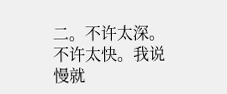二。不许太深。不许太快。我说慢就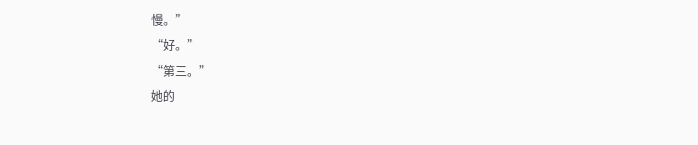慢。”
“好。”
“第三。”
她的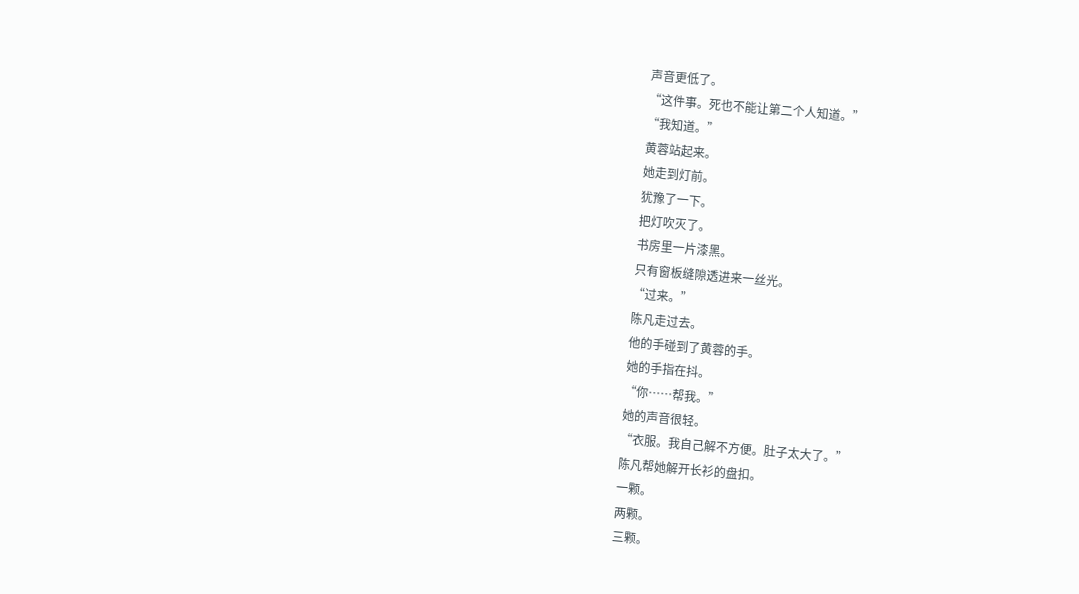声音更低了。
“这件事。死也不能让第二个人知道。”
“我知道。”
黄蓉站起来。
她走到灯前。
犹豫了一下。
把灯吹灭了。
书房里一片漆黑。
只有窗板缝隙透进来一丝光。
“过来。”
陈凡走过去。
他的手碰到了黄蓉的手。
她的手指在抖。
“你……帮我。”
她的声音很轻。
“衣服。我自己解不方便。肚子太大了。”
陈凡帮她解开长衫的盘扣。
一颗。
两颗。
三颗。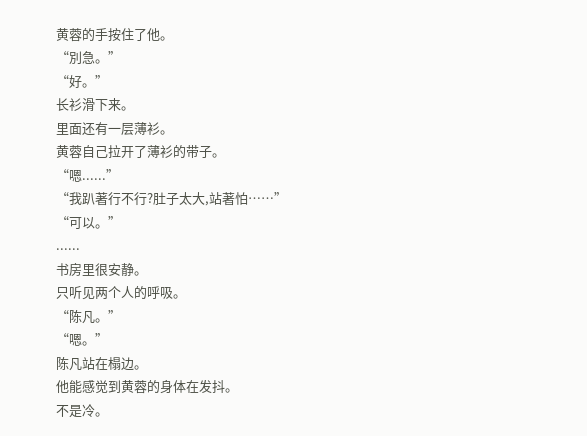黄蓉的手按住了他。
“別急。”
“好。”
长衫滑下来。
里面还有一层薄衫。
黄蓉自己拉开了薄衫的带子。
“嗯......”
“我趴著行不行?肚子太大,站著怕……”
“可以。”
......
书房里很安静。
只听见两个人的呼吸。
“陈凡。”
“嗯。”
陈凡站在榻边。
他能感觉到黄蓉的身体在发抖。
不是冷。